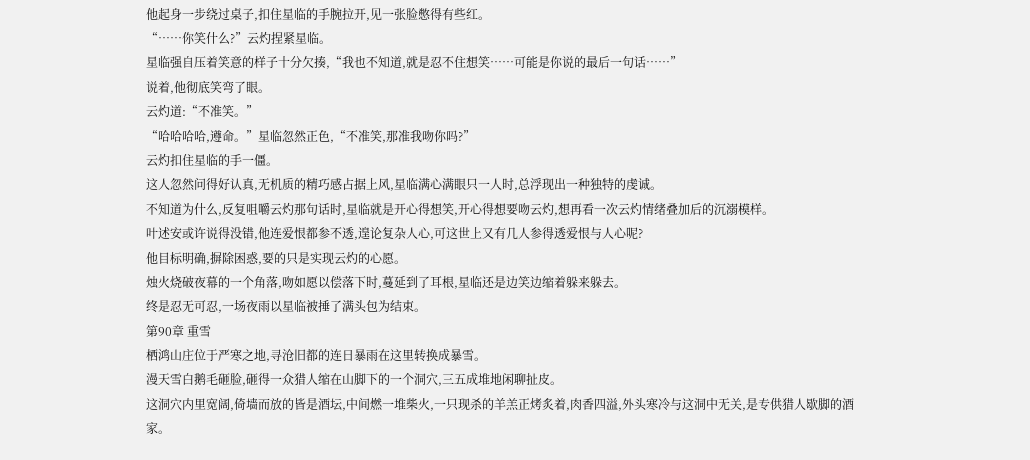他起身一步绕过桌子,扣住星临的手腕拉开,见一张脸憋得有些红。
“……你笑什么?”云灼捏紧星临。
星临强自压着笑意的样子十分欠揍,“我也不知道,就是忍不住想笑……可能是你说的最后一句话……”
说着,他彻底笑弯了眼。
云灼道:“不准笑。”
“哈哈哈哈,遵命。”星临忽然正色,“不准笑,那准我吻你吗?”
云灼扣住星临的手一僵。
这人忽然问得好认真,无机质的精巧感占据上风,星临满心满眼只一人时,总浮现出一种独特的虔诚。
不知道为什么,反复咀嚼云灼那句话时,星临就是开心得想笑,开心得想要吻云灼,想再看一次云灼情绪叠加后的沉溺模样。
叶述安或许说得没错,他连爱恨都参不透,遑论复杂人心,可这世上又有几人参得透爱恨与人心呢?
他目标明确,摒除困惑,要的只是实现云灼的心愿。
烛火烧破夜幕的一个角落,吻如愿以偿落下时,蔓延到了耳根,星临还是边笑边缩着躲来躲去。
终是忍无可忍,一场夜雨以星临被捶了满头包为结束。
第90章 重雪
栖鸿山庄位于严寒之地,寻沧旧都的连日暴雨在这里转换成暴雪。
漫天雪白鹅毛砸脸,砸得一众猎人缩在山脚下的一个洞穴,三五成堆地闲聊扯皮。
这洞穴内里宽阔,倚墙而放的皆是酒坛,中间燃一堆柴火,一只现杀的羊羔正烤炙着,肉香四溢,外头寒冷与这洞中无关,是专供猎人歇脚的酒家。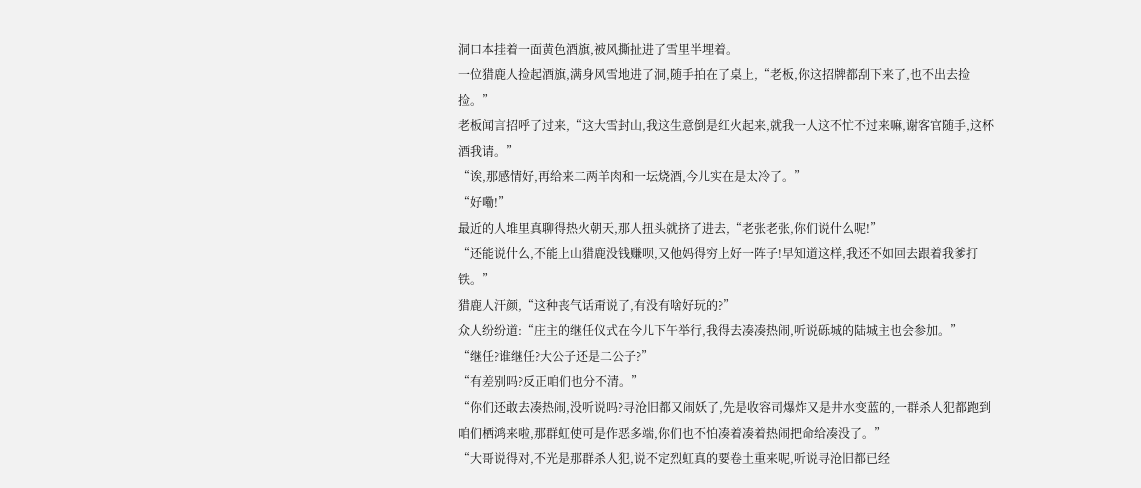洞口本挂着一面黄色酒旗,被风撕扯进了雪里半埋着。
一位猎鹿人捡起酒旗,满身风雪地进了洞,随手拍在了桌上,“老板,你这招牌都刮下来了,也不出去捡捡。”
老板闻言招呼了过来,“这大雪封山,我这生意倒是红火起来,就我一人这不忙不过来嘛,谢客官随手,这杯酒我请。”
“诶,那感情好,再给来二两羊肉和一坛烧酒,今儿实在是太冷了。”
“好嘞!”
最近的人堆里真聊得热火朝天,那人扭头就挤了进去,“老张老张,你们说什么呢!”
“还能说什么,不能上山猎鹿没钱赚呗,又他妈得穷上好一阵子!早知道这样,我还不如回去跟着我爹打铁。”
猎鹿人汗颜,“这种丧气话甭说了,有没有啥好玩的?”
众人纷纷道:“庄主的继任仪式在今儿下午举行,我得去凑凑热闹,听说砾城的陆城主也会参加。”
“继任?谁继任?大公子还是二公子?”
“有差别吗?反正咱们也分不清。”
“你们还敢去凑热闹,没听说吗?寻沧旧都又闹妖了,先是收容司爆炸又是井水变蓝的,一群杀人犯都跑到咱们栖鸿来啦,那群虹使可是作恶多端,你们也不怕凑着凑着热闹把命给凑没了。”
“大哥说得对,不光是那群杀人犯,说不定烈虹真的要卷土重来呢,听说寻沧旧都已经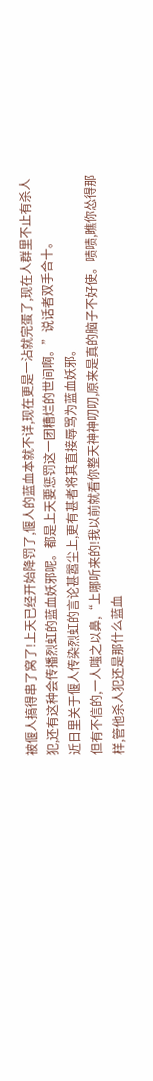被偃人搞得串了窝了!上天已经开始降罚了,偃人的蓝血本就不详,现在更是一沾就完蛋了,现在人群里不止有杀人犯,还有这种会传播烈虹的蓝血妖邪呢。都是上天要惩罚这一团糟烂的世间啊。”说话者双手合十。
近日里关于偃人传染烈虹的言论甚嚣尘上,更有甚者将其直接辱骂为蓝血妖邪。
但有不信的,一人嗤之以鼻,“上哪听来的!我以前就看你整天神神叨叨,原来是真的脑子不好使。啧啧,瞧你怂得那样,管他杀人犯还是那什么蓝血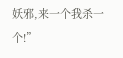妖邪,来一个我杀一个!”